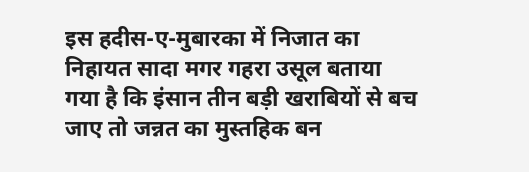इस हदीस-ए-मुबारका में निजात का निहायत सादा मगर गहरा उसूल बताया गया है कि इंसान तीन बड़ी खराबियों से बच जाए तो जन्नत का मुस्तहिक बन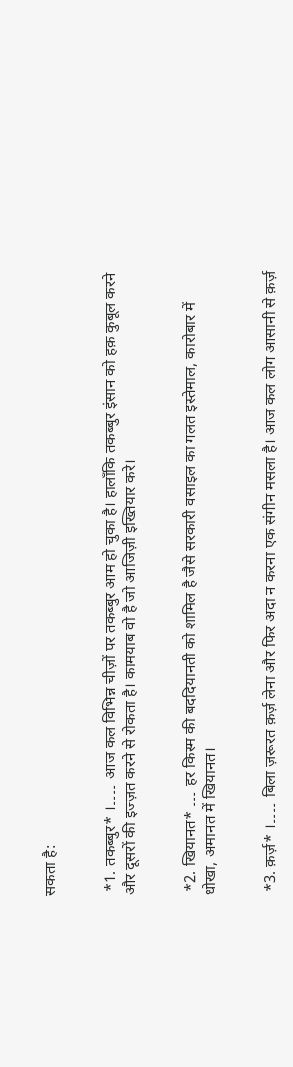सकता है:


 *1. तकब्बुर* ।۔۔۔۔ आज कल विभिन्न चीज़ों पर तकब्बुर आम हो चुका है। हालाँकि तकब्बुर इंसान को हक़ कुबूल करने और दूसरों की इज्ज़त करने से रोकता है। कामयाब वो है जो आजिज़ी इख्तियार करे।


 *2. खियानत* ۔۔۔ हर किस्म की बददियानती को शामिल है जैसे सरकारी वसाइल का गलत इस्तेमाल, कारोबार में धोखा, अमानत में खियानत।


 *3. क़र्ज़* ।۔۔۔۔ बिला ज़रूरत क़र्ज़ लेना और फिर अदा न करना एक संगीन मसला है। आज कल लोग आसानी से क़र्ज़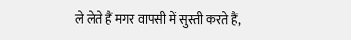ले लेते हैं मगर वापसी में सुस्ती करते हैं,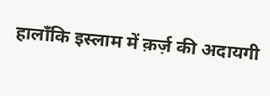हालाँकि इस्लाम में क़र्ज़ की अदायगी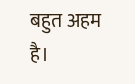बहुत अहम है।